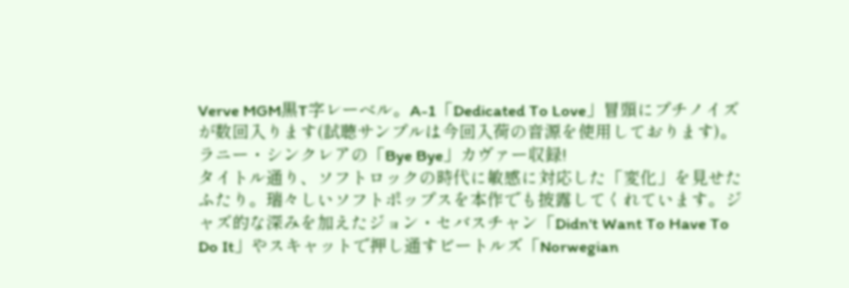Verve MGM黒T字レーベル。A-1「Dedicated To Love」冒頭にプチノイズが数回入ります(試聴サンプルは今回入荷の音源を使用しております)。
ラニー・シンクレアの「Bye Bye」カヴァー収録!
タイトル通り、ソフトロックの時代に敏感に対応した「変化」を見せたふたり。瑞々しいソフトポップスを本作でも披露してくれています。ジャズ的な深みを加えたジョン・セバスチャン「Didn't Want To Have To Do It」やスキャットで押し通すビートルズ「Norwegian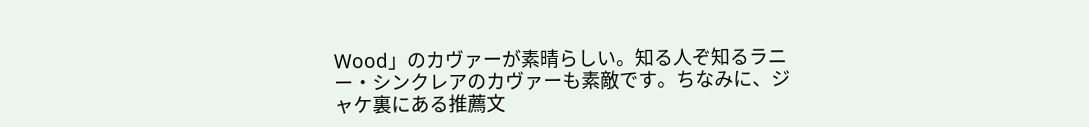Wood」のカヴァーが素晴らしい。知る人ぞ知るラニー・シンクレアのカヴァーも素敵です。ちなみに、ジャケ裏にある推薦文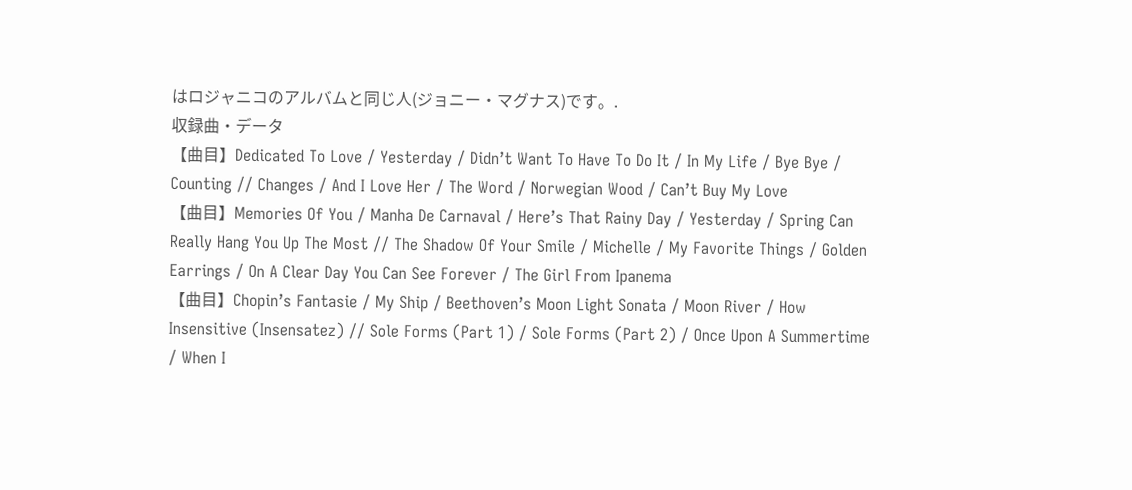はロジャニコのアルバムと同じ人(ジョニー・マグナス)です。.
収録曲・データ
【曲目】Dedicated To Love / Yesterday / Didn’t Want To Have To Do It / In My Life / Bye Bye / Counting // Changes / And I Love Her / The Word / Norwegian Wood / Can’t Buy My Love
【曲目】Memories Of You / Manha De Carnaval / Here’s That Rainy Day / Yesterday / Spring Can Really Hang You Up The Most // The Shadow Of Your Smile / Michelle / My Favorite Things / Golden Earrings / On A Clear Day You Can See Forever / The Girl From Ipanema
【曲目】Chopin’s Fantasie / My Ship / Beethoven’s Moon Light Sonata / Moon River / How Insensitive (Insensatez) // Sole Forms (Part 1) / Sole Forms (Part 2) / Once Upon A Summertime / When I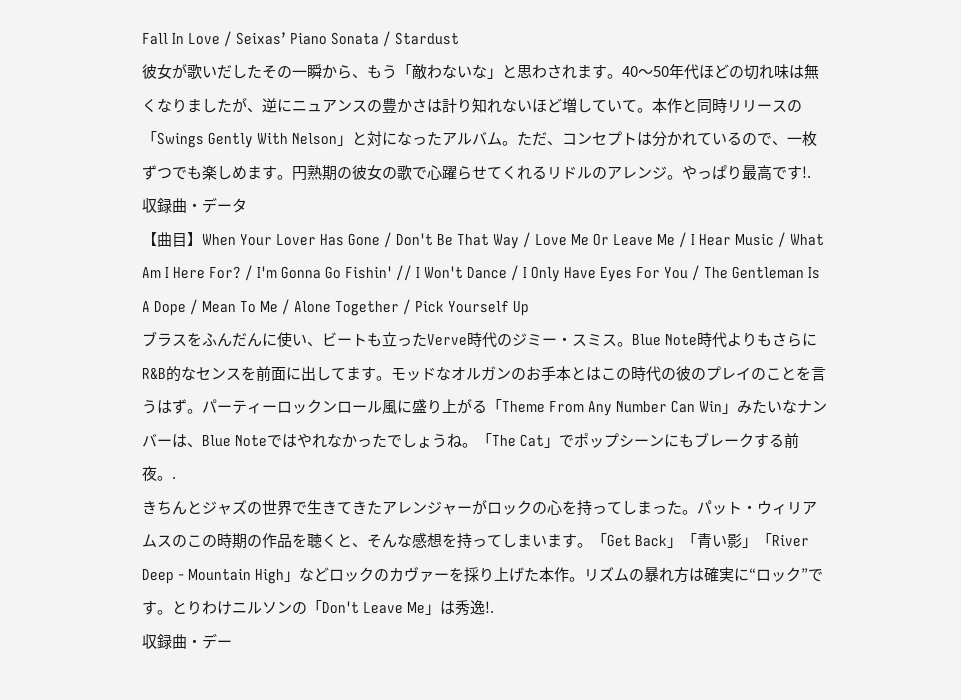Fall In Love / Seixas’ Piano Sonata / Stardust
彼女が歌いだしたその一瞬から、もう「敵わないな」と思わされます。40〜50年代ほどの切れ味は無くなりましたが、逆にニュアンスの豊かさは計り知れないほど増していて。本作と同時リリースの「Swings Gently With Nelson」と対になったアルバム。ただ、コンセプトは分かれているので、一枚ずつでも楽しめます。円熟期の彼女の歌で心躍らせてくれるリドルのアレンジ。やっぱり最高です!.
収録曲・データ
【曲目】When Your Lover Has Gone / Don't Be That Way / Love Me Or Leave Me / I Hear Music / What Am I Here For? / I'm Gonna Go Fishin' // I Won't Dance / I Only Have Eyes For You / The Gentleman Is A Dope / Mean To Me / Alone Together / Pick Yourself Up
ブラスをふんだんに使い、ビートも立ったVerve時代のジミー・スミス。Blue Note時代よりもさらにR&B的なセンスを前面に出してます。モッドなオルガンのお手本とはこの時代の彼のプレイのことを言うはず。パーティーロックンロール風に盛り上がる「Theme From Any Number Can Win」みたいなナンバーは、Blue Noteではやれなかったでしょうね。「The Cat」でポップシーンにもブレークする前夜。.
きちんとジャズの世界で生きてきたアレンジャーがロックの心を持ってしまった。パット・ウィリアムスのこの時期の作品を聴くと、そんな感想を持ってしまいます。「Get Back」「青い影」「River Deep - Mountain High」などロックのカヴァーを採り上げた本作。リズムの暴れ方は確実に“ロック”です。とりわけニルソンの「Don't Leave Me」は秀逸!.
収録曲・デー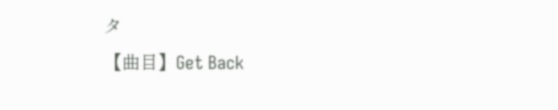タ
【曲目】Get Back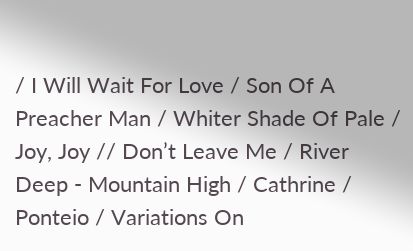/ I Will Wait For Love / Son Of A Preacher Man / Whiter Shade Of Pale / Joy, Joy // Don’t Leave Me / River Deep - Mountain High / Cathrine / Ponteio / Variations On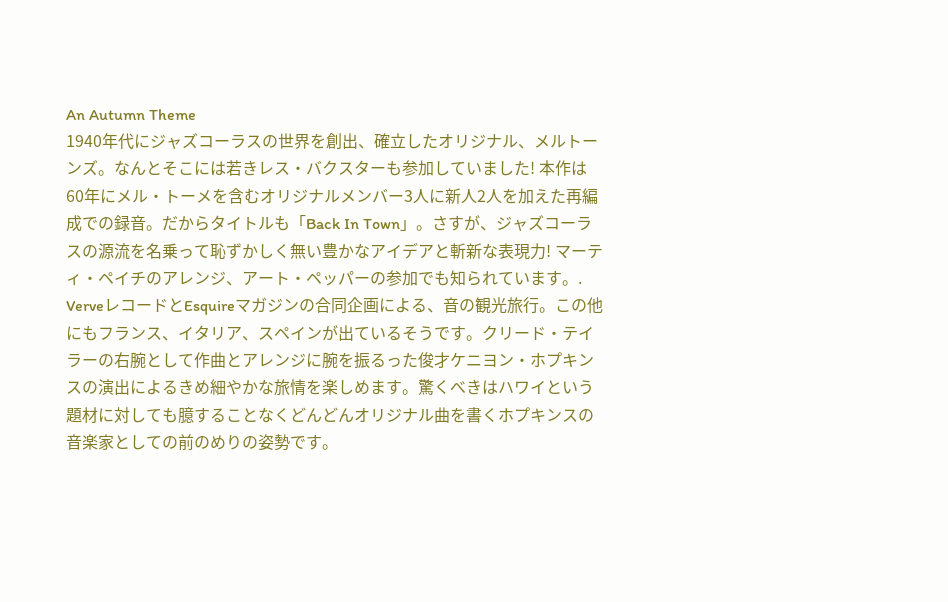An Autumn Theme
1940年代にジャズコーラスの世界を創出、確立したオリジナル、メルトーンズ。なんとそこには若きレス・バクスターも参加していました! 本作は60年にメル・トーメを含むオリジナルメンバー3人に新人2人を加えた再編成での録音。だからタイトルも「Back In Town」。さすが、ジャズコーラスの源流を名乗って恥ずかしく無い豊かなアイデアと斬新な表現力! マーティ・ペイチのアレンジ、アート・ペッパーの参加でも知られています。.
VerveレコードとEsquireマガジンの合同企画による、音の観光旅行。この他にもフランス、イタリア、スペインが出ているそうです。クリード・テイラーの右腕として作曲とアレンジに腕を振るった俊才ケニヨン・ホプキンスの演出によるきめ細やかな旅情を楽しめます。驚くべきはハワイという題材に対しても臆することなくどんどんオリジナル曲を書くホプキンスの音楽家としての前のめりの姿勢です。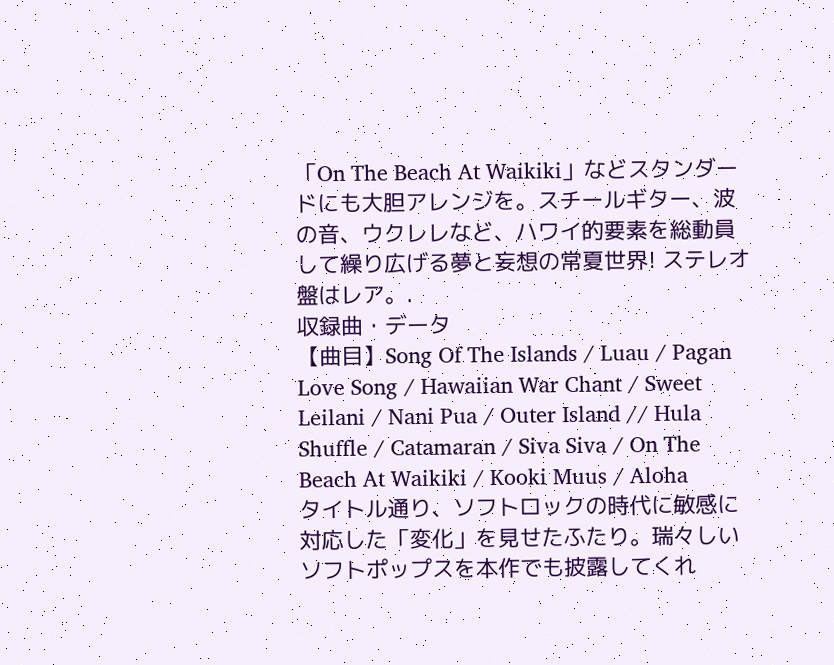「On The Beach At Waikiki」などスタンダードにも大胆アレンジを。スチールギター、波の音、ウクレレなど、ハワイ的要素を総動員して繰り広げる夢と妄想の常夏世界! ステレオ盤はレア。.
収録曲・データ
【曲目】Song Of The Islands / Luau / Pagan Love Song / Hawaiian War Chant / Sweet Leilani / Nani Pua / Outer Island // Hula Shuffle / Catamaran / Siva Siva / On The Beach At Waikiki / Kooki Muus / Aloha
タイトル通り、ソフトロックの時代に敏感に対応した「変化」を見せたふたり。瑞々しいソフトポップスを本作でも披露してくれ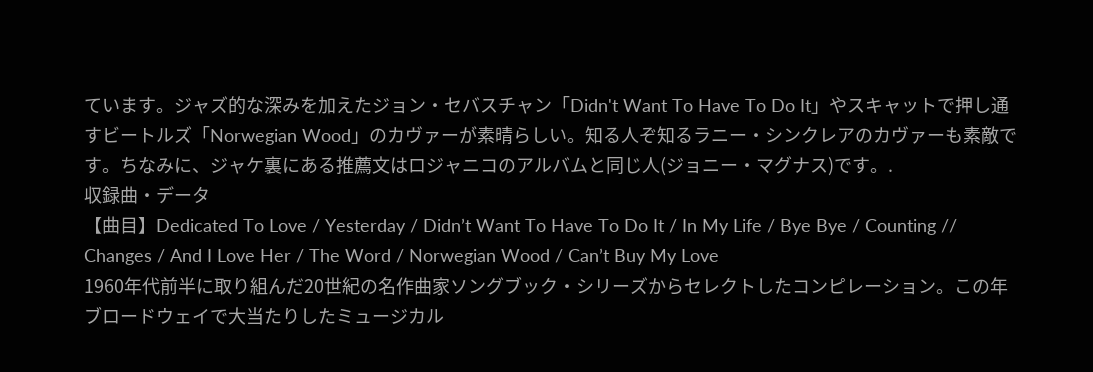ています。ジャズ的な深みを加えたジョン・セバスチャン「Didn't Want To Have To Do It」やスキャットで押し通すビートルズ「Norwegian Wood」のカヴァーが素晴らしい。知る人ぞ知るラニー・シンクレアのカヴァーも素敵です。ちなみに、ジャケ裏にある推薦文はロジャニコのアルバムと同じ人(ジョニー・マグナス)です。.
収録曲・データ
【曲目】Dedicated To Love / Yesterday / Didn’t Want To Have To Do It / In My Life / Bye Bye / Counting // Changes / And I Love Her / The Word / Norwegian Wood / Can’t Buy My Love
1960年代前半に取り組んだ20世紀の名作曲家ソングブック・シリーズからセレクトしたコンピレーション。この年ブロードウェイで大当たりしたミュージカル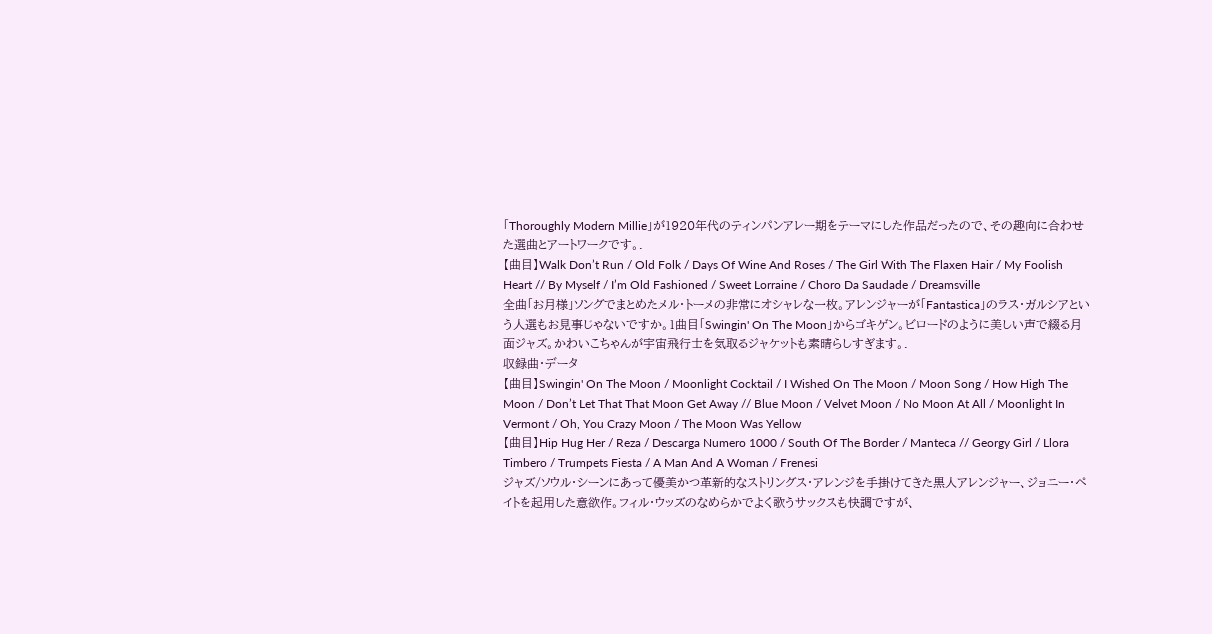「Thoroughly Modern Millie」が1920年代のティンパンアレー期をテーマにした作品だったので、その趣向に合わせた選曲とアートワークです。.
【曲目】Walk Don’t Run / Old Folk / Days Of Wine And Roses / The Girl With The Flaxen Hair / My Foolish Heart // By Myself / I’m Old Fashioned / Sweet Lorraine / Choro Da Saudade / Dreamsville
全曲「お月様」ソングでまとめたメル・トーメの非常にオシャレな一枚。アレンジャーが「Fantastica」のラス・ガルシアという人選もお見事じゃないですか。1曲目「Swingin' On The Moon」からゴキゲン。ビロードのように美しい声で綴る月面ジャズ。かわいこちゃんが宇宙飛行士を気取るジャケットも素晴らしすぎます。.
収録曲・データ
【曲目】Swingin' On The Moon / Moonlight Cocktail / I Wished On The Moon / Moon Song / How High The Moon / Don’t Let That That Moon Get Away // Blue Moon / Velvet Moon / No Moon At All / Moonlight In Vermont / Oh, You Crazy Moon / The Moon Was Yellow
【曲目】Hip Hug Her / Reza / Descarga Numero 1000 / South Of The Border / Manteca // Georgy Girl / Llora Timbero / Trumpets Fiesta / A Man And A Woman / Frenesi
ジャズ/ソウル・シーンにあって優美かつ革新的なストリングス・アレンジを手掛けてきた黒人アレンジャー、ジョニー・ペイトを起用した意欲作。フィル・ウッズのなめらかでよく歌うサックスも快調ですが、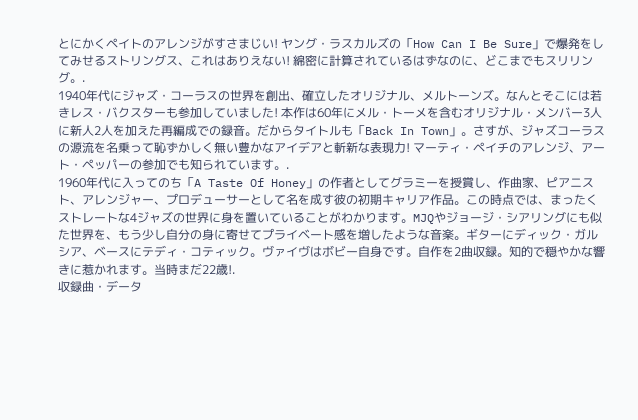とにかくペイトのアレンジがすさまじい! ヤング・ラスカルズの「How Can I Be Sure」で爆発をしてみせるストリングス、これはありえない! 綿密に計算されているはずなのに、どこまでもスリリング。.
1940年代にジャズ・コーラスの世界を創出、確立したオリジナル、メルトーンズ。なんとそこには若きレス・バクスターも参加していました! 本作は60年にメル・トーメを含むオリジナル・メンバー3人に新人2人を加えた再編成での録音。だからタイトルも「Back In Town」。さすが、ジャズコーラスの源流を名乗って恥ずかしく無い豊かなアイデアと斬新な表現力! マーティ・ペイチのアレンジ、アート・ペッパーの参加でも知られています。.
1960年代に入ってのち「A Taste Of Honey」の作者としてグラミーを授賞し、作曲家、ピアニスト、アレンジャー、プロデューサーとして名を成す彼の初期キャリア作品。この時点では、まったくストレートな4ジャズの世界に身を置いていることがわかります。MJQやジョージ・シアリングにも似た世界を、もう少し自分の身に寄せてプライベート感を増したような音楽。ギターにディック・ガルシア、ベースにテディ・コティック。ヴァイヴはボビー自身です。自作を2曲収録。知的で穏やかな響きに惹かれます。当時まだ22歳!.
収録曲・データ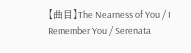【曲目】The Nearness of You / I Remember You / Serenata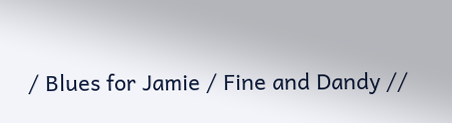/ Blues for Jamie / Fine and Dandy //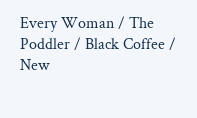Every Woman / The Poddler / Black Coffee / New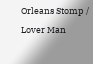Orleans Stomp / Lover Man